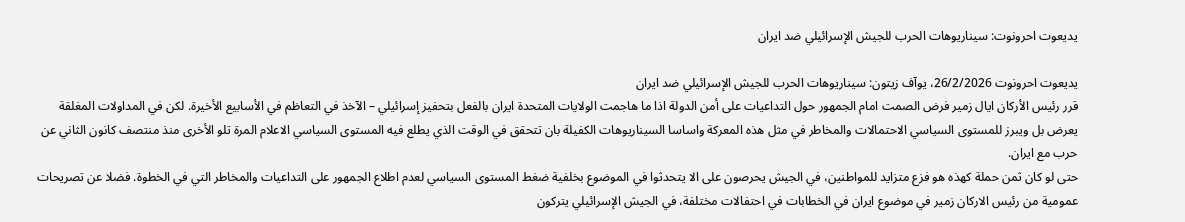يديعوت احرونوت: سيناريوهات الحرب للجيش الإسرائيلي ضد ايران

يديعوت احرونوت 26/2/2026، يوآف زيتون: سيناريوهات الحرب للجيش الإسرائيلي ضد ايران
قرر رئيس الأركان ايال زمير فرض الصمت امام الجمهور حول التداعيات على أمن الدولة اذا ما هاجمت الولايات المتحدة ايران بالفعل بتحفيز إسرائيلي – الآخذ في التعاظم في الأسابيع الأخيرة. لكن في المداولات المغلقة يعرض بل ويبرز للمستوى السياسي الاحتمالات والمخاطر في مثل هذه المعركة واساسا السيناريوهات الكفيلة بان تتحقق في الوقت الذي يطلع فيه المستوى السياسي الاعلام المرة تلو الأخرى منذ منتصف كانون الثاني عن حرب مع ايران.
حتى لو كان ثمن حملة كهذه هو فزع متزايد للمواطنين، في الجيش يحرصون على الا يتحدثوا في الموضوع بخلفية ضغط المستوى السياسي لعدم اطلاع الجمهور على التداعيات والمخاطر التي في الخطوة. فضلا عن تصريحات عمومية من رئيس الاركان زمير في موضوع ايران في الخطابات في احتفالات مختلفة، في الجيش الإسرائيلي يتركون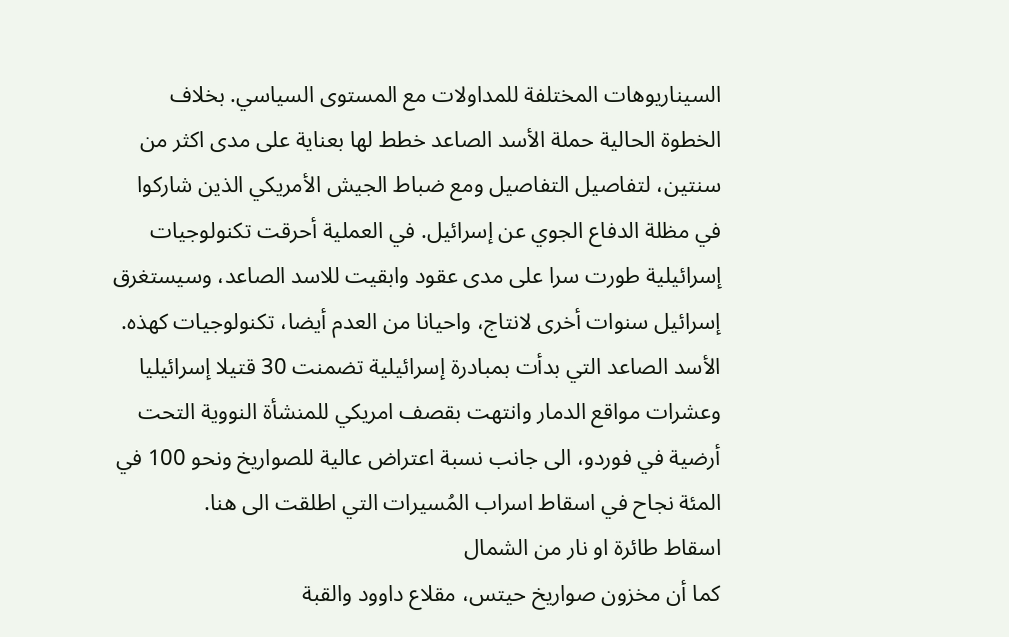السيناريوهات المختلفة للمداولات مع المستوى السياسي. بخلاف الخطوة الحالية حملة الأسد الصاعد خطط لها بعناية على مدى اكثر من سنتين، لتفاصيل التفاصيل ومع ضباط الجيش الأمريكي الذين شاركوا في مظلة الدفاع الجوي عن إسرائيل. في العملية أحرقت تكنولوجيات إسرائيلية طورت سرا على مدى عقود وابقيت للاسد الصاعد، وسيستغرق إسرائيل سنوات أخرى لانتاج، واحيانا من العدم أيضا، تكنولوجيات كهذه.
الأسد الصاعد التي بدأت بمبادرة إسرائيلية تضمنت 30 قتيلا إسرائيليا وعشرات مواقع الدمار وانتهت بقصف امريكي للمنشأة النووية التحت أرضية في فوردو، الى جانب نسبة اعتراض عالية للصواريخ ونحو 100 في المئة نجاح في اسقاط اسراب المُسيرات التي اطلقت الى هنا.
اسقاط طائرة او نار من الشمال
كما أن مخزون صواريخ حيتس، مقلاع داوود والقبة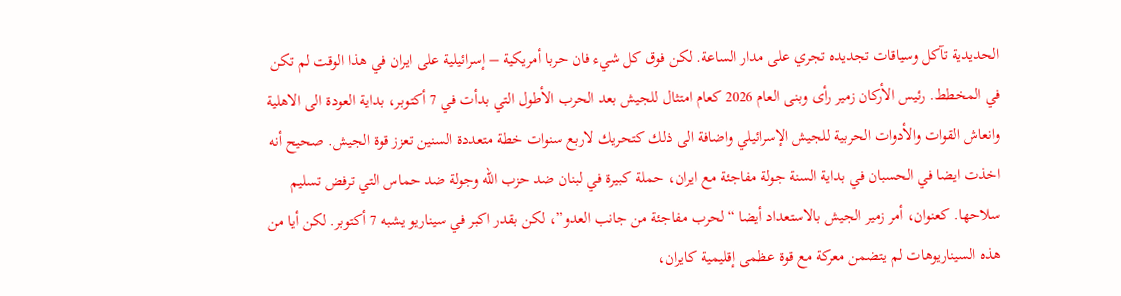الحديدية تآكل وسياقات تجديده تجري على مدار الساعة. لكن فوق كل شيء فان حربا أمريكية – إسرائيلية على ايران في هذا الوقت لم تكن في المخطط. رئيس الأركان زمير رأى وبنى العام 2026 كعام امتثال للجيش بعد الحرب الأطول التي بدأت في 7 أكتوبر، بداية العودة الى الاهلية وانعاش القوات والأدوات الحربية للجيش الإسرائيلي واضافة الى ذلك كتحريك لاربع سنوات خطة متعددة السنين تعزز قوة الجيش. صحيح أنه اخذت ايضا في الحسبان في بداية السنة جولة مفاجئة مع ايران، حملة كبيرة في لبنان ضد حزب الله وجولة ضد حماس التي ترفض تسليم سلاحها. كعنوان، أمر زمير الجيش بالاستعداد أيضا “لحرب مفاجئة من جانب العدو”، لكن بقدر اكبر في سيناريو يشبه 7 أكتوبر. لكن أيا من هذه السيناريوهات لم يتضمن معركة مع قوة عظمى إقليمية كايران،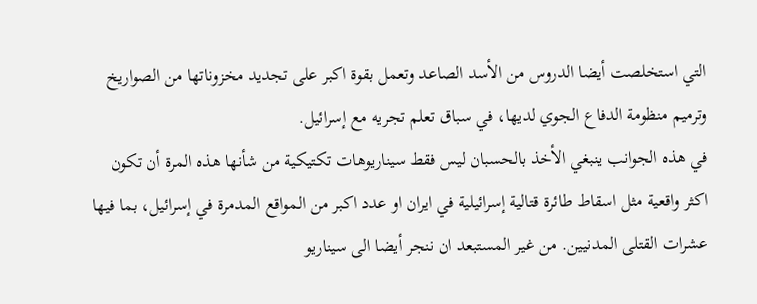التي استخلصت أيضا الدروس من الأسد الصاعد وتعمل بقوة اكبر على تجديد مخزوناتها من الصواريخ وترميم منظومة الدفاع الجوي لديها، في سباق تعلم تجريه مع إسرائيل.
في هذه الجوانب ينبغي الأخذ بالحسبان ليس فقط سيناريوهات تكتيكية من شأنها هذه المرة أن تكون اكثر واقعية مثل اسقاط طائرة قتالية إسرائيلية في ايران او عدد اكبر من المواقع المدمرة في إسرائيل، بما فيها عشرات القتلى المدنيين. من غير المستبعد ان ننجر أيضا الى سيناريو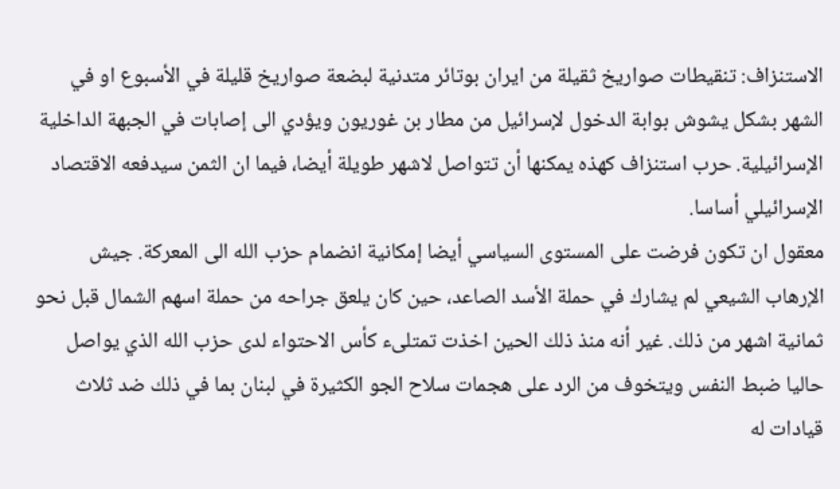الاستنزاف: تنقيطات صواريخ ثقيلة من ايران بوتائر متدنية لبضعة صواريخ قليلة في الأسبوع او في الشهر بشكل يشوش بوابة الدخول لإسرائيل من مطار بن غوريون ويؤدي الى إصابات في الجبهة الداخلية الإسرائيلية. حرب استنزاف كهذه يمكنها أن تتواصل لاشهر طويلة أيضا، فيما ان الثمن سيدفعه الاقتصاد الإسرائيلي أساسا.
معقول ان تكون فرضت على المستوى السياسي أيضا إمكانية انضمام حزب الله الى المعركة. جيش الإرهاب الشيعي لم يشارك في حملة الأسد الصاعد، حين كان يلعق جراحه من حملة اسهم الشمال قبل نحو ثمانية اشهر من ذلك. غير أنه منذ ذلك الحين اخذت تمتلىء كأس الاحتواء لدى حزب الله الذي يواصل حاليا ضبط النفس ويتخوف من الرد على هجمات سلاح الجو الكثيرة في لبنان بما في ذلك ضد ثلاث قيادات له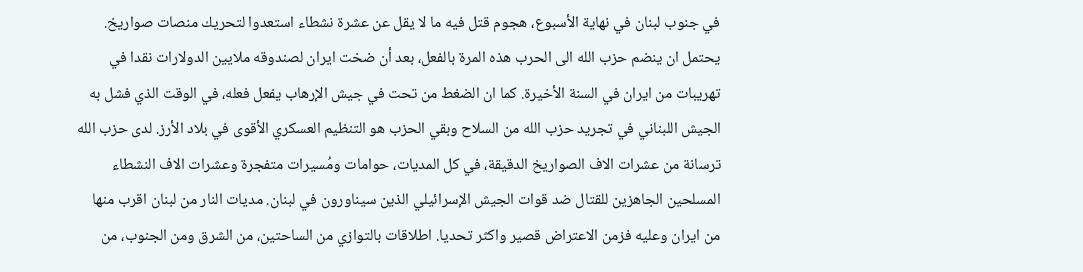في جنوب لبنان في نهاية الأسبوع، هجوم قتل فيه ما لا يقل عن عشرة نشطاء استعدوا لتحريك منصات صواريخ.
يحتمل ان ينضم حزب الله الى الحرب هذه المرة بالفعل، بعد أن ضخت ايران لصندوقه ملايين الدولارات نقدا في تهريبات من ايران في السنة الأخيرة. كما ان الضغط من تحت في جيش الإرهاب يفعل فعله، في الوقت الذي فشل به الجيش اللبناني في تجريد حزب الله من السلاح وبقي الحزب هو التنظيم العسكري الأقوى في بلاد الأرز. لدى حزب الله ترسانة من عشرات الاف الصواريخ الدقيقة، في كل المديات، حوامات ومُسيرات متفجرة وعشرات الاف النشطاء المسلحين الجاهزين للقتال ضد قوات الجيش الإسرائيلي الذين سيناورون في لبنان. مديات النار من لبنان اقرب منها من ايران وعليه فزمن الاعتراض قصير واكثر تحديا. اطلاقات بالتوازي من الساحتين، من الشرق ومن الجنوب، من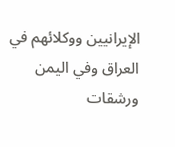الإيرانيين ووكلائهم في العراق وفي اليمن ورشقات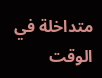متداخلة في الوقت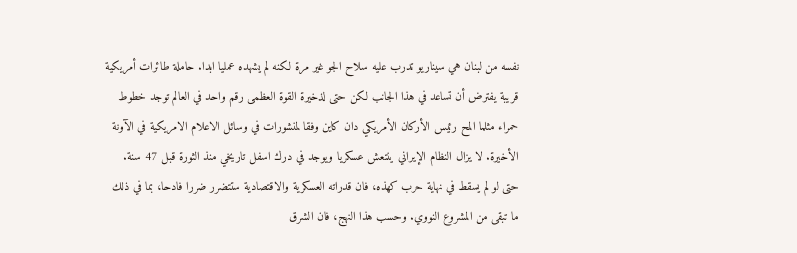نفسه من لبنان هي سيناريو تدرب عليه سلاح الجو غير مرة لكنه لم يشهده عمليا ابدا. حاملة طائرات أمريكية قريبة يفترض أن تساعد في هذا الجانب لكن حتى لذخيرة القوة العظمى رقم واحد في العالم توجد خطوط حمراء مثلما المح رئيس الأركان الأمريكي دان كاين وفقا لمنشورات في وسائل الاعلام الامريكية في الآونة الأخيرة. لا يزال النظام الإيراني ينتعش عسكريا ويوجد في درك اسفل تاريخي منذ الثورة قبل 47 سنة.
حتى لو لم يسقط في نهاية حرب كهذه، فان قدراته العسكرية والاقتصادية ستتضرر ضررا فادحا، بما في ذلك ما تبقى من المشروع النووي. وحسب هذا النهج، فان الشرق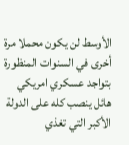الأوسط لن يكون محملا مرة أخرى في السنوات المنظورة بتواجد عسكري امريكي هائل ينصب كله على الدولة الأكبر التي تغذي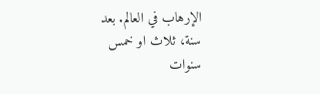الإرهاب في العالم. بعد سنة، ثلاث او خمس سنوات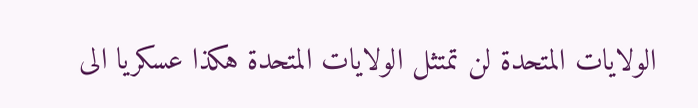الولايات المتحدة لن تمتثل الولايات المتحدة هكذا عسكريا الى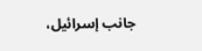جانب إسرائيل،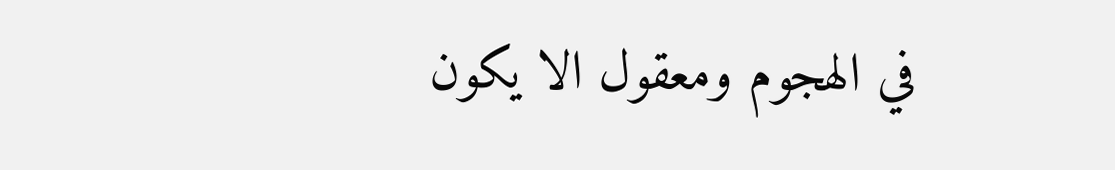في الهجوم ومعقول الا يكون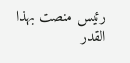رئيس منصت بهذا القدر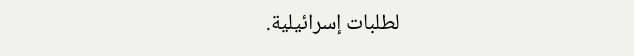لطلبات إسرائيلية.